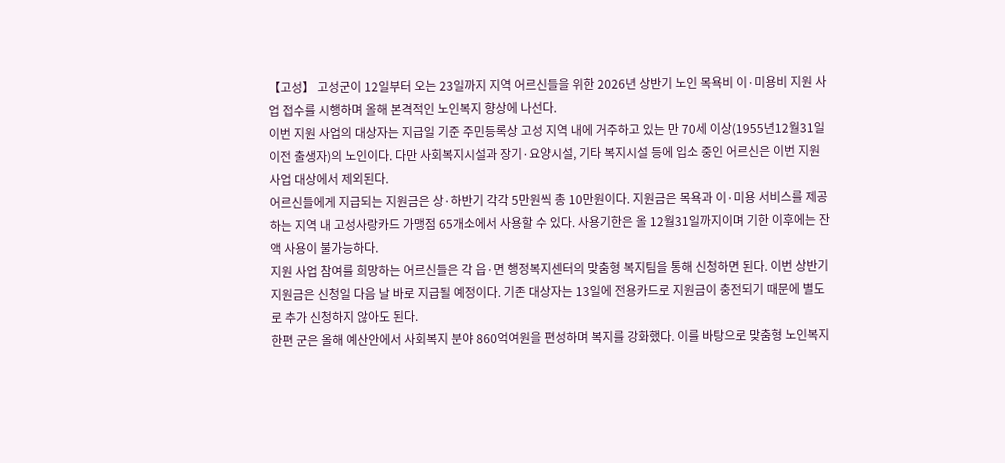【고성】 고성군이 12일부터 오는 23일까지 지역 어르신들을 위한 2026년 상반기 노인 목욕비 이·미용비 지원 사업 접수를 시행하며 올해 본격적인 노인복지 향상에 나선다.
이번 지원 사업의 대상자는 지급일 기준 주민등록상 고성 지역 내에 거주하고 있는 만 70세 이상(1955년12월31일 이전 출생자)의 노인이다. 다만 사회복지시설과 장기·요양시설, 기타 복지시설 등에 입소 중인 어르신은 이번 지원 사업 대상에서 제외된다.
어르신들에게 지급되는 지원금은 상·하반기 각각 5만원씩 총 10만원이다. 지원금은 목욕과 이·미용 서비스를 제공하는 지역 내 고성사랑카드 가맹점 65개소에서 사용할 수 있다. 사용기한은 올 12월31일까지이며 기한 이후에는 잔액 사용이 불가능하다.
지원 사업 참여를 희망하는 어르신들은 각 읍·면 행정복지센터의 맞춤형 복지팀을 통해 신청하면 된다. 이번 상반기 지원금은 신청일 다음 날 바로 지급될 예정이다. 기존 대상자는 13일에 전용카드로 지원금이 충전되기 때문에 별도로 추가 신청하지 않아도 된다.
한편 군은 올해 예산안에서 사회복지 분야 860억여원을 편성하며 복지를 강화했다. 이를 바탕으로 맞춤형 노인복지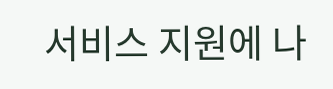서비스 지원에 나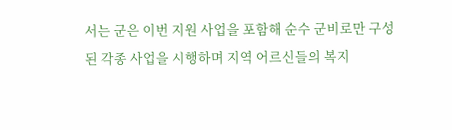서는 군은 이번 지원 사업을 포함해 순수 군비로만 구성된 각종 사업을 시행하며 지역 어르신들의 복지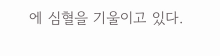에 심혈을 기울이고 있다.